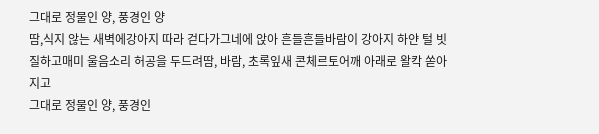그대로 정물인 양, 풍경인 양
땀,식지 않는 새벽에강아지 따라 걷다가그네에 앉아 흔들흔들바람이 강아지 하얀 털 빗질하고매미 울음소리 허공을 두드려땀, 바람, 초록잎새 콘체르토어깨 아래로 왈칵 쏟아지고
그대로 정물인 양, 풍경인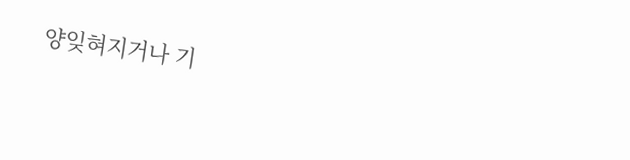양잊혀지거나 기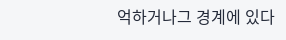억하거나그 경계에 있다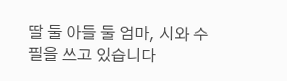딸 둘 아들 둘 엄마, 시와 수필을 쓰고 있습니다